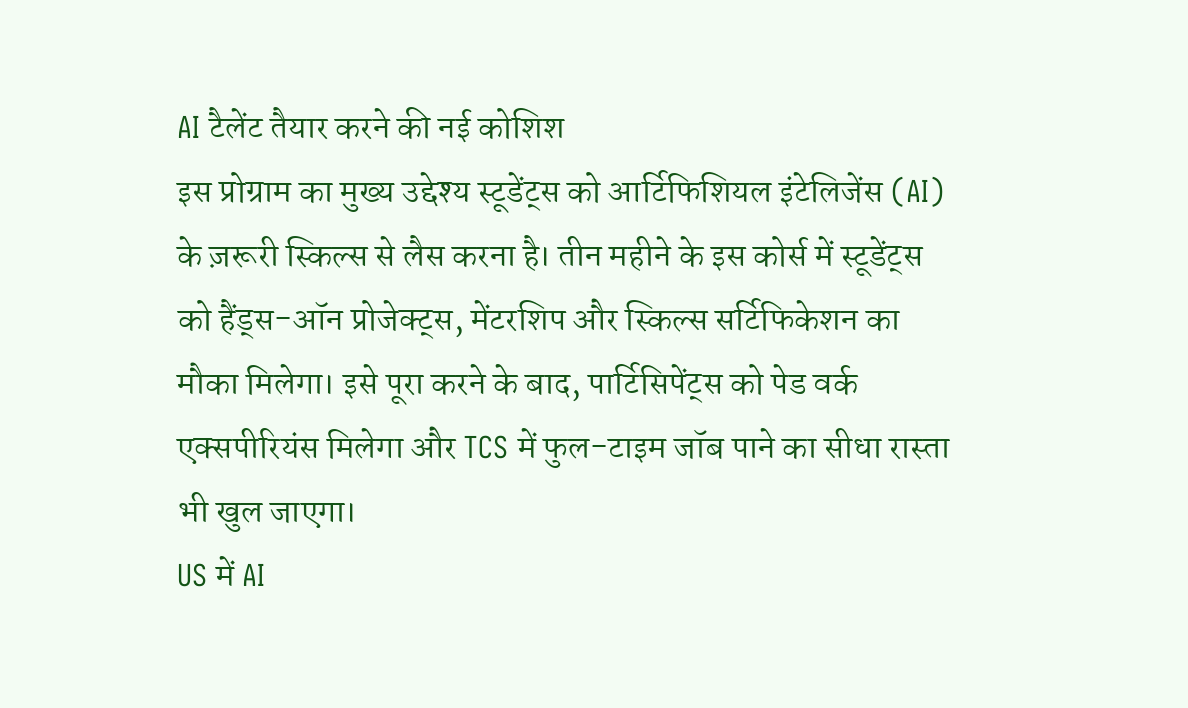AI टैलेंट तैयार करने की नई कोशिश
इस प्रोग्राम का मुख्य उद्देश्य स्टूडेंट्स को आर्टिफिशियल इंटेलिजेंस (AI) के ज़रूरी स्किल्स से लैस करना है। तीन महीने के इस कोर्स में स्टूडेंट्स को हैंड्स-ऑन प्रोजेक्ट्स, मेंटरशिप और स्किल्स सर्टिफिकेशन का मौका मिलेगा। इसे पूरा करने के बाद, पार्टिसिपेंट्स को पेड वर्क एक्सपीरियंस मिलेगा और TCS में फुल-टाइम जॉब पाने का सीधा रास्ता भी खुल जाएगा।
US में AI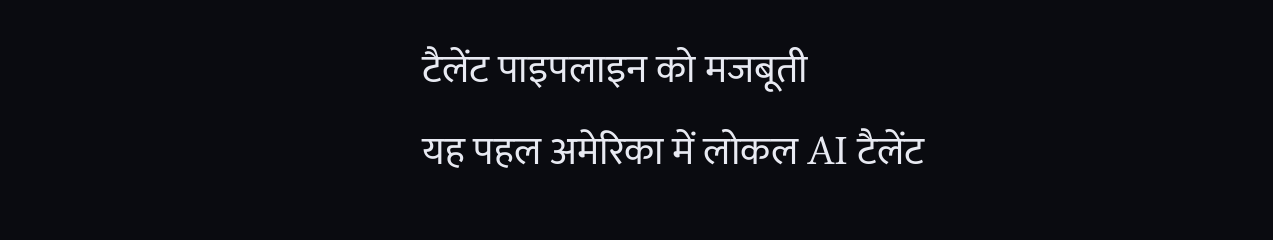टैलेंट पाइपलाइन को मजबूती
यह पहल अमेरिका में लोकल AI टैलेंट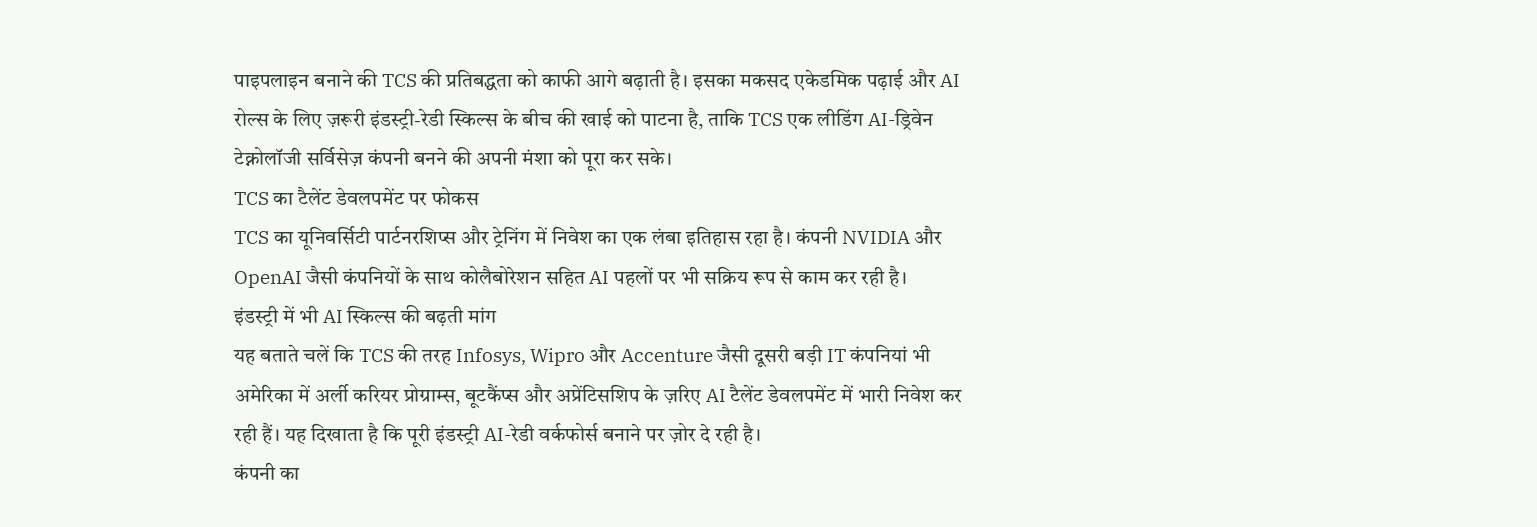पाइपलाइन बनाने की TCS की प्रतिबद्धता को काफी आगे बढ़ाती है। इसका मकसद एकेडमिक पढ़ाई और AI रोल्स के लिए ज़रूरी इंडस्ट्री-रेडी स्किल्स के बीच की खाई को पाटना है, ताकि TCS एक लीडिंग AI-ड्रिवेन टेक्नोलॉजी सर्विसेज़ कंपनी बनने की अपनी मंशा को पूरा कर सके।
TCS का टैलेंट डेवलपमेंट पर फोकस
TCS का यूनिवर्सिटी पार्टनरशिप्स और ट्रेनिंग में निवेश का एक लंबा इतिहास रहा है। कंपनी NVIDIA और OpenAI जैसी कंपनियों के साथ कोलैबोरेशन सहित AI पहलों पर भी सक्रिय रूप से काम कर रही है।
इंडस्ट्री में भी AI स्किल्स की बढ़ती मांग
यह बताते चलें कि TCS की तरह Infosys, Wipro और Accenture जैसी दूसरी बड़ी IT कंपनियां भी अमेरिका में अर्ली करियर प्रोग्राम्स, बूटकैंप्स और अप्रेंटिसशिप के ज़रिए AI टैलेंट डेवलपमेंट में भारी निवेश कर रही हैं। यह दिखाता है कि पूरी इंडस्ट्री AI-रेडी वर्कफोर्स बनाने पर ज़ोर दे रही है।
कंपनी का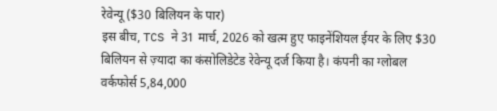रेवेन्यू ($30 बिलियन के पार)
इस बीच, TCS ने 31 मार्च, 2026 को खत्म हुए फाइनेंशियल ईयर के लिए $30 बिलियन से ज़्यादा का कंसोलिडेटेड रेवेन्यू दर्ज किया है। कंपनी का ग्लोबल वर्कफोर्स 5,84,000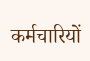कर्मचारियों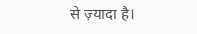से ज़्यादा है।